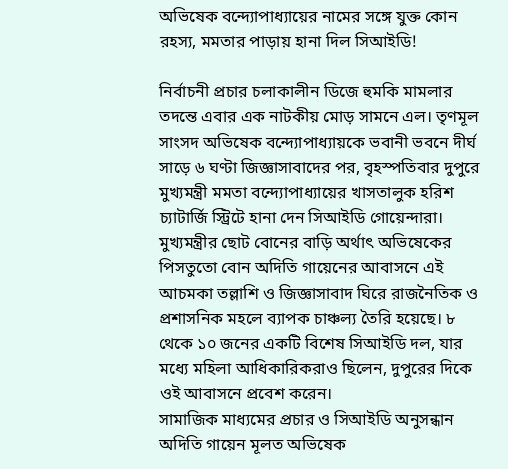অভিষেক বন্দ্যোপাধ্যায়ের নামের সঙ্গে যুক্ত কোন রহস্য, মমতার পাড়ায় হানা দিল সিআইডি!

নির্বাচনী প্রচার চলাকালীন ডিজে হুমকি মামলার তদন্তে এবার এক নাটকীয় মোড় সামনে এল। তৃণমূল সাংসদ অভিষেক বন্দ্যোপাধ্যায়কে ভবানী ভবনে দীর্ঘ সাড়ে ৬ ঘণ্টা জিজ্ঞাসাবাদের পর, বৃহস্পতিবার দুপুরে মুখ্যমন্ত্রী মমতা বন্দ্যোপাধ্যায়ের খাসতালুক হরিশ চ্যাটার্জি স্ট্রিটে হানা দেন সিআইডি গোয়েন্দারা। মুখ্যমন্ত্রীর ছোট বোনের বাড়ি অর্থাৎ অভিষেকের পিসতুতো বোন অদিতি গায়েনের আবাসনে এই আচমকা তল্লাশি ও জিজ্ঞাসাবাদ ঘিরে রাজনৈতিক ও প্রশাসনিক মহলে ব্যাপক চাঞ্চল্য তৈরি হয়েছে। ৮ থেকে ১০ জনের একটি বিশেষ সিআইডি দল, যার মধ্যে মহিলা আধিকারিকরাও ছিলেন, দুপুরের দিকে ওই আবাসনে প্রবেশ করেন।
সামাজিক মাধ্যমের প্রচার ও সিআইডি অনুসন্ধান
অদিতি গায়েন মূলত অভিষেক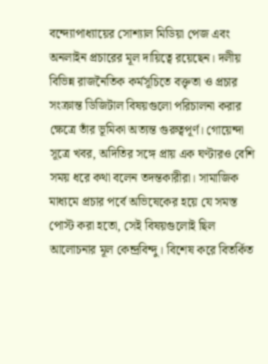বন্দ্যোপাধ্যায়ের সোশ্যাল মিডিয়া পেজ এবং অনলাইন প্রচারের মূল দায়িত্বে রয়েছেন। দলীয় বিভিন্ন রাজনৈতিক কর্মসূচিতে বক্তৃতা ও প্রচার সংক্রান্ত ডিজিটাল বিষয়গুলো পরিচালনা করার ক্ষেত্রে তাঁর ভূমিকা অত্যন্ত গুরুত্বপূর্ণ। গোয়েন্দা সূত্রে খবর, অদিতির সঙ্গে প্রায় এক ঘণ্টারও বেশি সময় ধরে কথা বলেন তদন্তকারীরা। সামাজিক মাধ্যমে প্রচার পর্বে অভিষেকের হয়ে যে সমস্ত পোস্ট করা হতো, সেই বিষয়গুলোই ছিল আলোচনার মূল কেন্দ্রবিন্দু। বিশেষ করে বিতর্কিত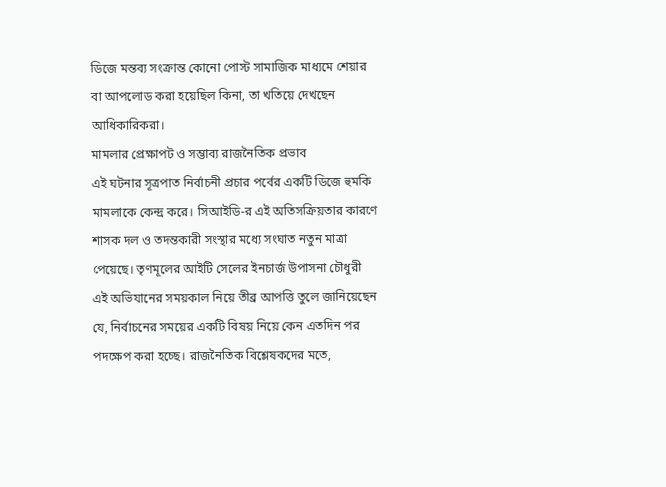ডিজে মন্তব্য সংক্রান্ত কোনো পোস্ট সামাজিক মাধ্যমে শেয়ার বা আপলোড করা হয়েছিল কিনা, তা খতিয়ে দেখছেন আধিকারিকরা।
মামলার প্রেক্ষাপট ও সম্ভাব্য রাজনৈতিক প্রভাব
এই ঘটনার সূত্রপাত নির্বাচনী প্রচার পর্বের একটি ডিজে হুমকি মামলাকে কেন্দ্র করে। সিআইডি-র এই অতিসক্রিয়তার কারণে শাসক দল ও তদন্তকারী সংস্থার মধ্যে সংঘাত নতুন মাত্রা পেয়েছে। তৃণমূলের আইটি সেলের ইনচার্জ উপাসনা চৌধুরী এই অভিযানের সময়কাল নিয়ে তীব্র আপত্তি তুলে জানিয়েছেন যে, নির্বাচনের সময়ের একটি বিষয় নিয়ে কেন এতদিন পর পদক্ষেপ করা হচ্ছে। রাজনৈতিক বিশ্লেষকদের মতে,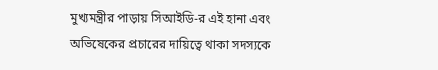মুখ্যমন্ত্রীর পাড়ায় সিআইডি-র এই হানা এবং অভিষেকের প্রচারের দায়িত্বে থাকা সদস্যকে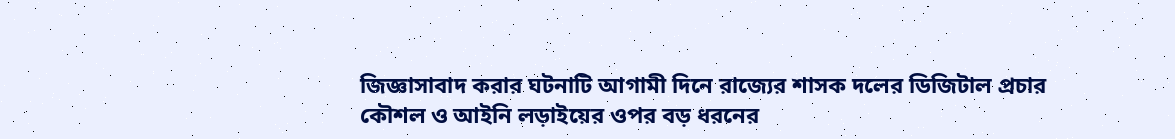জিজ্ঞাসাবাদ করার ঘটনাটি আগামী দিনে রাজ্যের শাসক দলের ডিজিটাল প্রচার কৌশল ও আইনি লড়াইয়ের ওপর বড় ধরনের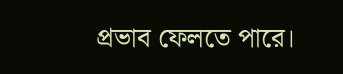প্রভাব ফেলতে পারে।